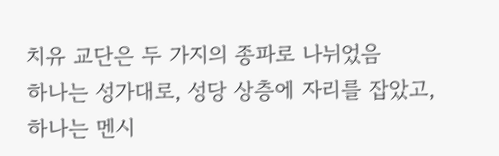치유 교단은 두 가지의 종파로 나뉘었음
하나는 성가대로, 성당 상층에 자리를 잡았고, 하나는 멘시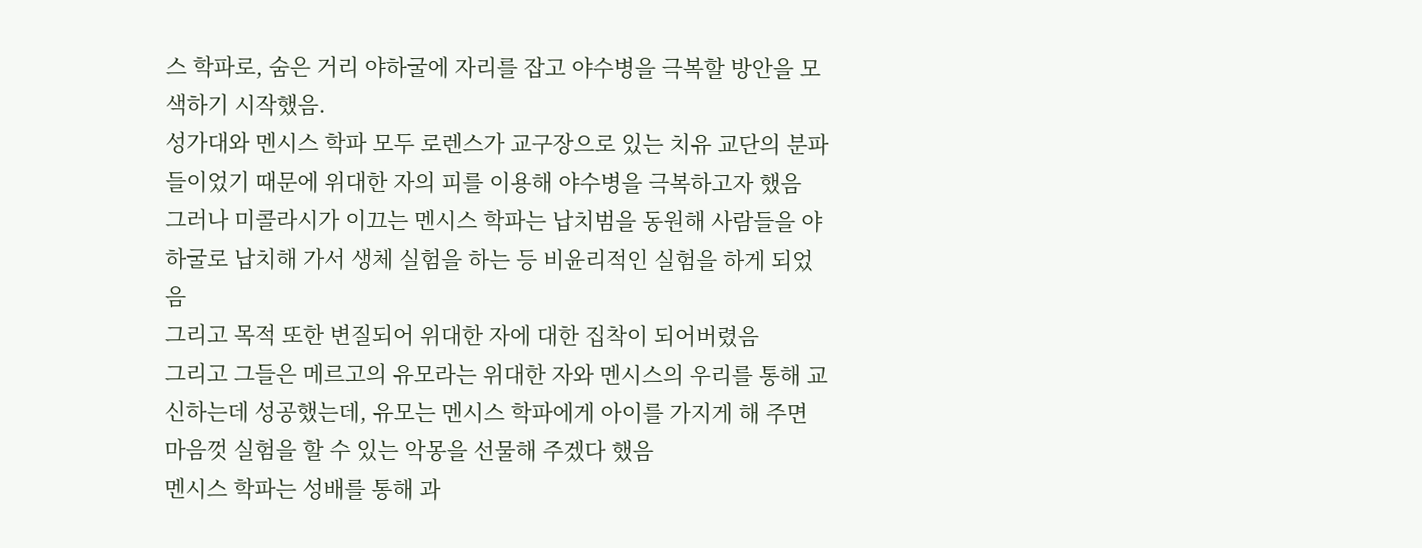스 학파로, 숨은 거리 야하굴에 자리를 잡고 야수병을 극복할 방안을 모색하기 시작했음.
성가대와 멘시스 학파 모두 로렌스가 교구장으로 있는 치유 교단의 분파들이었기 때문에 위대한 자의 피를 이용해 야수병을 극복하고자 했음
그러나 미콜라시가 이끄는 멘시스 학파는 납치범을 동원해 사람들을 야하굴로 납치해 가서 생체 실험을 하는 등 비윤리적인 실험을 하게 되었음
그리고 목적 또한 변질되어 위대한 자에 대한 집착이 되어버렸음
그리고 그들은 메르고의 유모라는 위대한 자와 멘시스의 우리를 통해 교신하는데 성공했는데, 유모는 멘시스 학파에게 아이를 가지게 해 주면 마음껏 실험을 할 수 있는 악몽을 선물해 주겠다 했음
멘시스 학파는 성배를 통해 과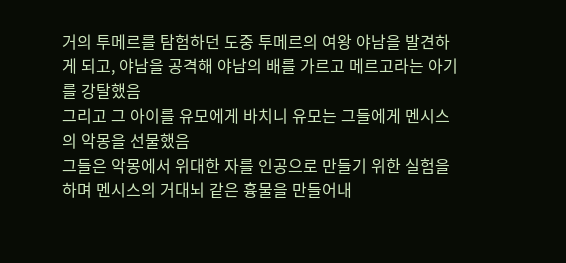거의 투메르를 탐험하던 도중 투메르의 여왕 야남을 발견하게 되고, 야남을 공격해 야남의 배를 가르고 메르고라는 아기를 강탈했음
그리고 그 아이를 유모에게 바치니 유모는 그들에게 멘시스의 악몽을 선물했음
그들은 악몽에서 위대한 자를 인공으로 만들기 위한 실험을 하며 멘시스의 거대뇌 같은 흉물을 만들어내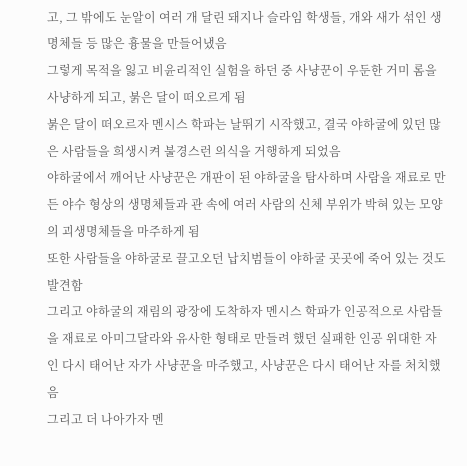고, 그 밖에도 눈알이 여러 개 달린 돼지나 슬라임 학생들, 개와 새가 섞인 생명체들 등 많은 흉물을 만들어냈음
그렇게 목적을 잃고 비윤리적인 실험을 하던 중 사냥꾼이 우둔한 거미 롬을 사냥하게 되고, 붉은 달이 떠오르게 됨
붉은 달이 떠오르자 멘시스 학파는 날뛰기 시작했고, 결국 야하굴에 있던 많은 사람들을 희생시켜 불경스런 의식을 거행하게 되었음
야하굴에서 깨어난 사냥꾼은 개판이 된 야하굴을 탐사하며 사람을 재료로 만든 야수 형상의 생명체들과 관 속에 여러 사람의 신체 부위가 박혀 있는 모양의 괴생명체들을 마주하게 됨
또한 사람들을 야하굴로 끌고오던 납치범들이 야하굴 곳곳에 죽어 있는 것도 발견함
그리고 야하굴의 재림의 광장에 도착하자 멘시스 학파가 인공적으로 사람들을 재료로 아미그달라와 유사한 형태로 만들려 했던 실패한 인공 위대한 자인 다시 태어난 자가 사냥꾼을 마주했고, 사냥꾼은 다시 태어난 자를 처치했음
그리고 더 나아가자 멘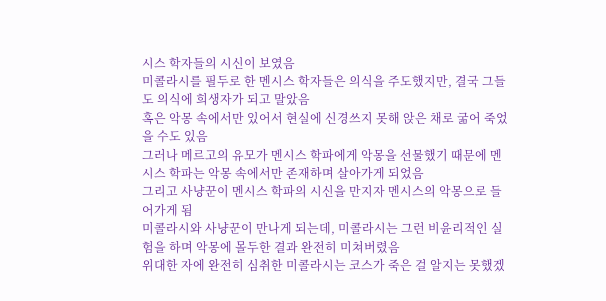시스 학자들의 시신이 보였음
미콜라시를 필두로 한 멘시스 학자들은 의식을 주도했지만, 결국 그들도 의식에 희생자가 되고 말았음
혹은 악몽 속에서만 있어서 현실에 신경쓰지 못해 앉은 채로 굶어 죽었을 수도 있음
그러나 메르고의 유모가 멘시스 학파에게 악몽을 선물했기 때문에 멘시스 학파는 악몽 속에서만 존재하며 살아가게 되었음
그리고 사냥꾼이 멘시스 학파의 시신을 만지자 멘시스의 악몽으로 들어가게 됨
미콜라시와 사냥꾼이 만나게 되는데, 미콜라시는 그런 비윤리적인 실험을 하며 악몽에 몰두한 결과 완전히 미쳐버렸음
위대한 자에 완전히 심취한 미콜라시는 코스가 죽은 걸 알지는 못했겠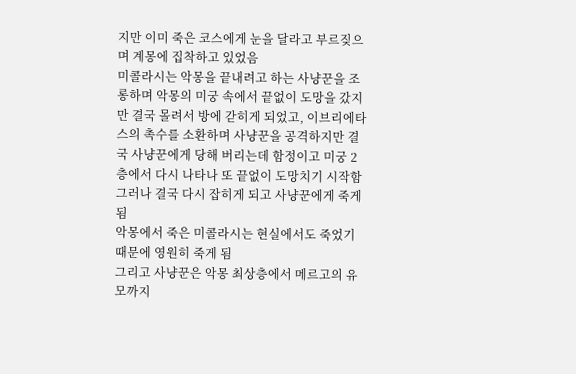지만 이미 죽은 코스에게 눈을 달라고 부르짖으며 계몽에 집착하고 있었음
미콜라시는 악몽을 끝내려고 하는 사냥꾼을 조롱하며 악몽의 미궁 속에서 끝없이 도망을 갔지만 결국 몰려서 방에 갇히게 되었고, 이브리에타스의 촉수를 소환하며 사냥꾼을 공격하지만 결국 사냥꾼에게 당해 버리는데 함정이고 미궁 2층에서 다시 나타나 또 끝없이 도망치기 시작함
그러나 결국 다시 잡히게 되고 사냥꾼에게 죽게 됨
악몽에서 죽은 미콜라시는 현실에서도 죽었기 때문에 영원히 죽게 됨
그리고 사냥꾼은 악몽 최상층에서 메르고의 유모까지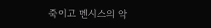죽이고 멘시스의 악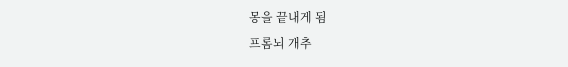몽을 끝내게 됨
프롬뇌 개추